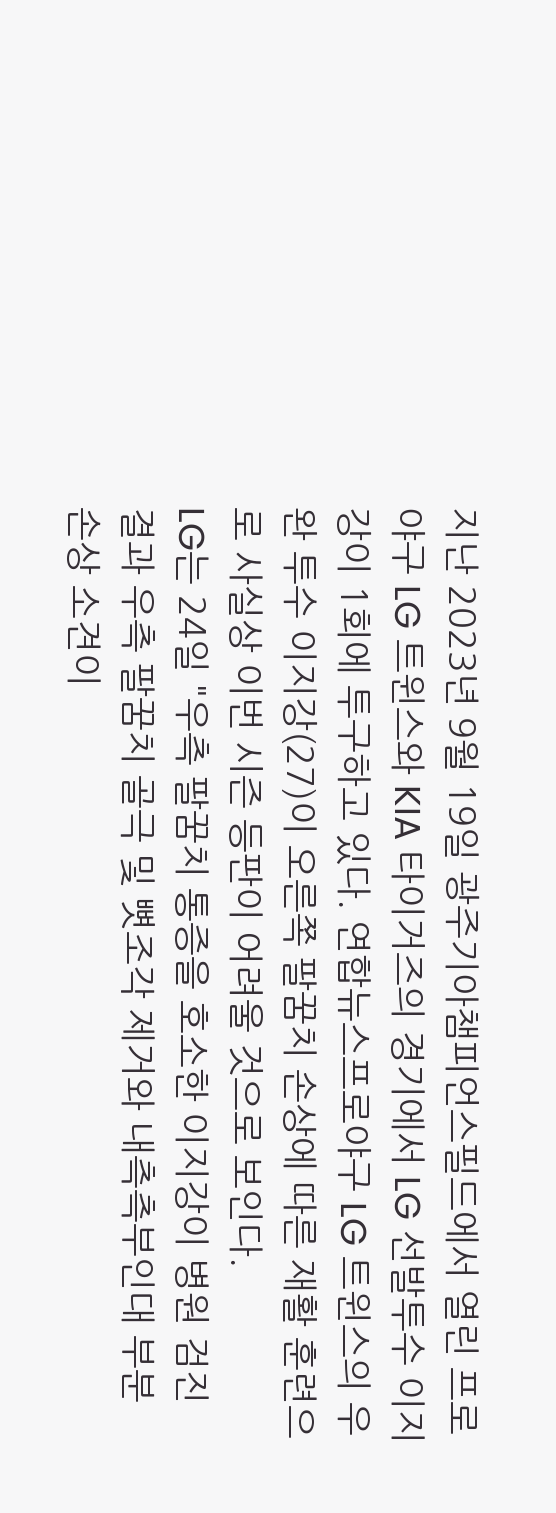지난 2023년 9월 19일 광주기아챔피언스필드에서 열린 프로야구 LG 트윈스와 KIA 타이거즈의 경기에서 LG 선발투수 이지강이 1회에 투구하고 있다. 연합뉴스프로야구 LG 트윈스의 우완 투수 이지강(27)이 오른쪽 팔꿈치 손상에 따른 재활 훈련으로 사실상 이번 시즌 등판이 어려울 것으로 보인다.
LG는 24일 "우측 팔꿈치 통증을 호소한 이지강이 병원 검진 결과 우측 팔꿈치 골극 및 뼛조각 제거와 내측측부인대 부분 손상 소견이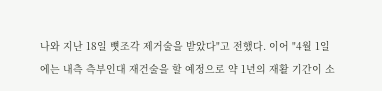나와 지난 18일 뼛조각 제거술을 받았다"고 전했다. 이어 "4월 1일에는 내측 측부인대 재건술을 할 예정으로 약 1년의 재활 기간이 소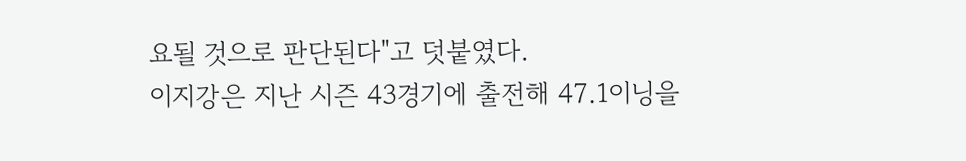요될 것으로 판단된다"고 덧붙였다.
이지강은 지난 시즌 43경기에 출전해 47.1이닝을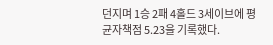던지며 1승 2패 4홀드 3세이브에 평균자책점 5.23을 기록했다.